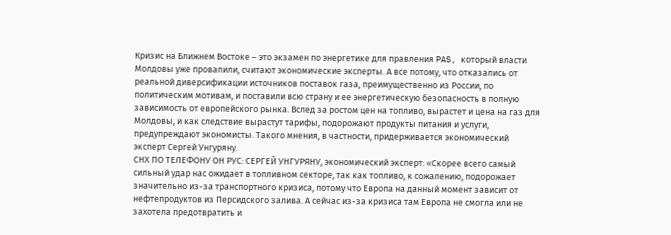Кризис на Ближнем Востоке – это экзамен по энергетике для правления PAS, который власти Молдовы уже провалили, считают экономические эксперты. А все потому, что отказались от реальной диверсификации источников поставок газа, преимущественно из России, по политическим мотивам, и поставили всю страну и ее энергетическую безопасность в полную зависимость от европейского рынка. Вслед за ростом цен на топливо, вырастет и цена на газ для Молдовы, и как следствие вырастут тарифы, подорожают продукты питания и услуги, предупреждают экономисты. Такого мнения, в частности, придерживается экономический эксперт Сергей Унгуряну.
СНХ ПО ТЕЛЕФОНУ ОН РУС: СЕРГЕЙ УНГУРЯНУ, экономический эксперт: «Скорее всего самый сильный удар нас ожидает в топливном секторе, так как топливо, к сожалению, подорожает значительно из-за транспортного кризиса, потому что Европа на данный момент зависит от нефтепродуктов из Персидского залива. А сейчас из-за кризиса там Европа не смогла или не захотела предотвратить и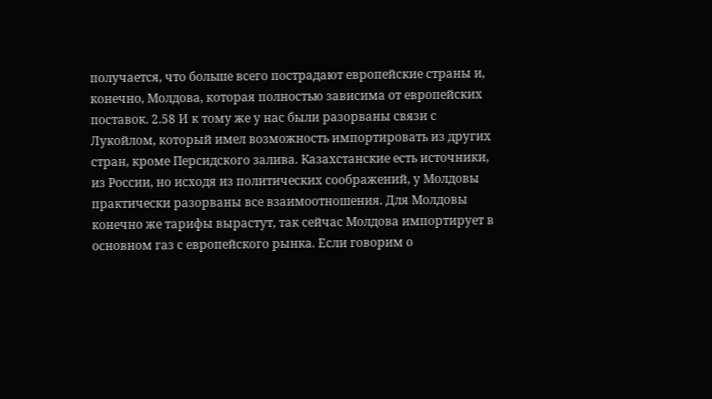получается, что больше всего пострадают европейские страны и, конечно, Молдова, которая полностью зависима от европейских поставок. 2.58 И к тому же у нас были разорваны связи с Лукойлом, который имел возможность импортировать из других стран, кроме Персидского залива. Казахстанские есть источники, из России, но исходя из политических соображений, у Молдовы практически разорваны все взаимоотношения. Для Молдовы конечно же тарифы вырастут, так сейчас Молдова импортирует в основном газ с европейского рынка. Если говорим о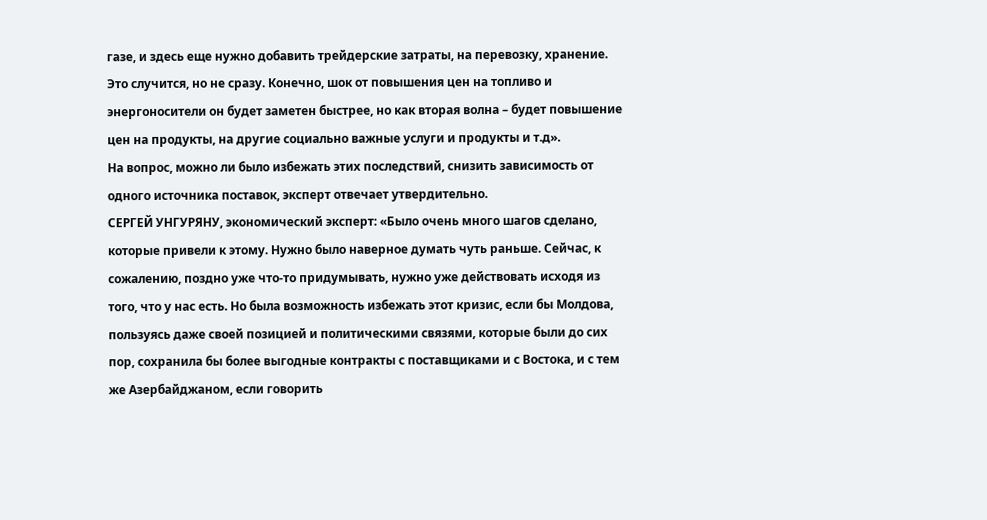газе, и здесь еще нужно добавить трейдерские затраты, на перевозку, хранение. Это случится, но не сразу. Конечно, шок от повышения цен на топливо и энергоносители он будет заметен быстрее, но как вторая волна – будет повышение цен на продукты, на другие социально важные услуги и продукты и т.д».
На вопрос, можно ли было избежать этих последствий, снизить зависимость от одного источника поставок, эксперт отвечает утвердительно.
СЕРГЕЙ УНГУРЯНУ, экономический эксперт: «Было очень много шагов сделано, которые привели к этому. Нужно было наверное думать чуть раньше. Сейчас, к сожалению, поздно уже что-то придумывать, нужно уже действовать исходя из того, что у нас есть. Но была возможность избежать этот кризис, если бы Молдова, пользуясь даже своей позицией и политическими связями, которые были до сих пор, сохранила бы более выгодные контракты с поставщиками и с Востока, и с тем же Азербайджаном, если говорить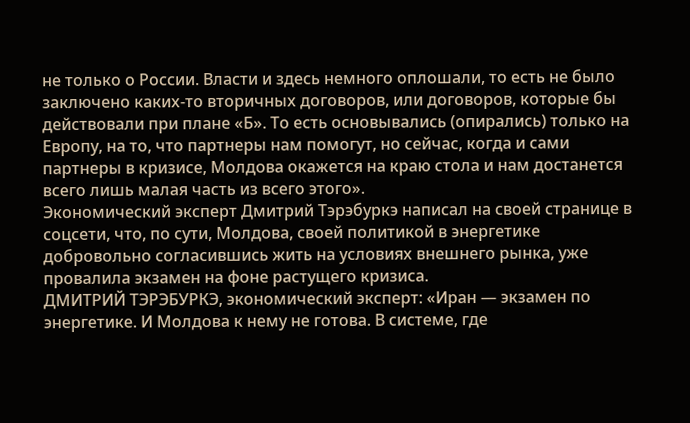не только о России. Власти и здесь немного оплошали, то есть не было заключено каких-то вторичных договоров, или договоров, которые бы действовали при плане «Б». То есть основывались (опирались) только на Европу, на то, что партнеры нам помогут, но сейчас, когда и сами партнеры в кризисе, Молдова окажется на краю стола и нам достанется всего лишь малая часть из всего этого».
Экономический эксперт Дмитрий Тэрэбуркэ написал на своей странице в соцсети, что, по сути, Молдова, своей политикой в энергетике добровольно согласившись жить на условиях внешнего рынка, уже провалила экзамен на фоне растущего кризиса.
ДМИТРИЙ ТЭРЭБУРКЭ, экономический эксперт: «Иран — экзамен по энергетике. И Молдова к нему не готова. В системе, где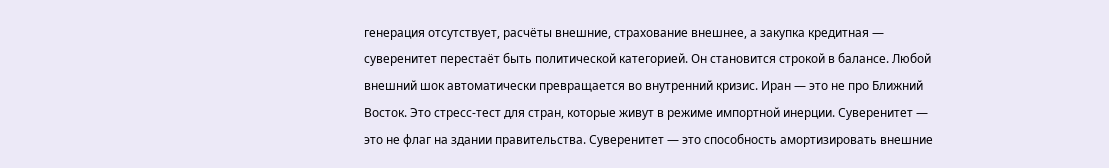генерация отсутствует, расчёты внешние, страхование внешнее, а закупка кредитная — суверенитет перестаёт быть политической категорией. Он становится строкой в балансе. Любой внешний шок автоматически превращается во внутренний кризис. Иран — это не про Ближний Восток. Это стресс-тест для стран, которые живут в режиме импортной инерции. Суверенитет — это не флаг на здании правительства. Суверенитет — это способность амортизировать внешние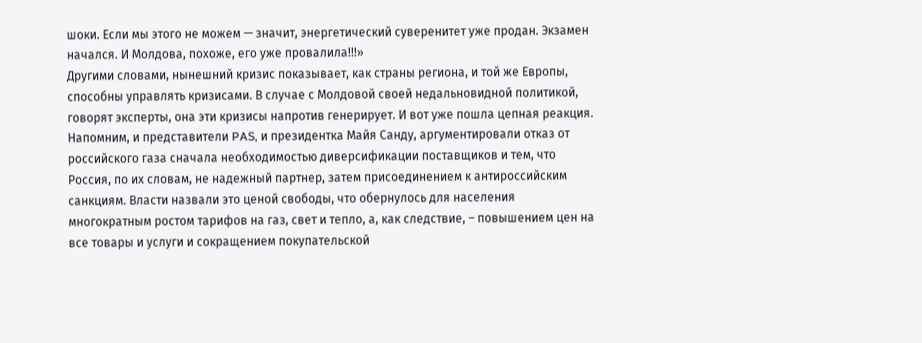шоки. Если мы этого не можем — значит, энергетический суверенитет уже продан. Экзамен начался. И Молдова, похоже, его уже провалила!!!»
Другими словами, нынешний кризис показывает, как страны региона, и той же Европы, способны управлять кризисами. В случае с Молдовой своей недальновидной политикой, говорят эксперты, она эти кризисы напротив генерирует. И вот уже пошла цепная реакция.
Напомним, и представители PAS, и президентка Майя Санду, аргументировали отказ от российского газа сначала необходимостью диверсификации поставщиков и тем, что Россия, по их словам, не надежный партнер, затем присоединением к антироссийским санкциям. Власти назвали это ценой свободы, что обернулось для населения многократным ростом тарифов на газ, свет и тепло, а, как следствие, – повышением цен на все товары и услуги и сокращением покупательской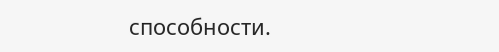способности.